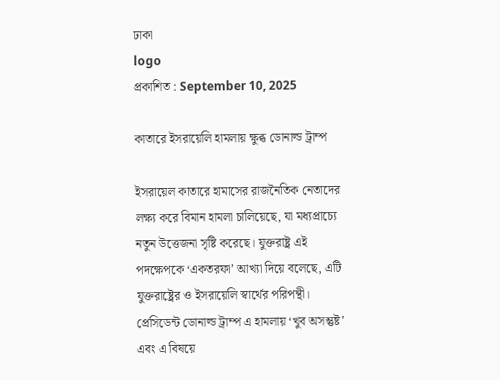ঢাকা
logo
প্রকাশিত : September 10, 2025

কাতারে ইসরায়েলি হামলায় ক্ষুব্ধ ডোনাল্ড ট্রাম্প

ইসরায়েল কাতারে হামাসের রাজনৈতিক নেতাদের লক্ষ্য করে বিমান হামলা চালিয়েছে, যা মধ্যপ্রাচ্যে নতুন উত্তেজনা সৃষ্টি করেছে। যুক্তরাষ্ট্র এই পদক্ষেপকে ‘একতরফা’ আখ্যা দিয়ে বলেছে, এটি যুক্তরাষ্ট্রের ও ইসরায়েলি স্বার্থের পরিপন্থী। প্রেসিডেন্ট ডোনাল্ড ট্রাম্প এ হামলায় ‘খুব অসন্তুষ্ট’ এবং এ বিষয়ে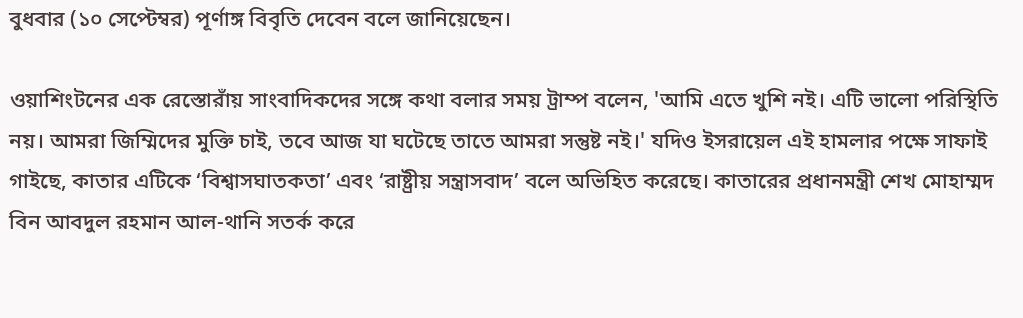বুধবার (১০ সেপ্টেম্বর) পূর্ণাঙ্গ বিবৃতি দেবেন বলে জানিয়েছেন।

ওয়াশিংটনের এক রেস্তোরাঁয় সাংবাদিকদের সঙ্গে কথা বলার সময় ট্রাম্প বলেন, 'আমি এতে খুশি নই। এটি ভালো পরিস্থিতি নয়। আমরা জিম্মিদের মুক্তি চাই, তবে আজ যা ঘটেছে তাতে আমরা সন্তুষ্ট নই।' যদিও ইসরায়েল এই হামলার পক্ষে সাফাই গাইছে, কাতার এটিকে ‘বিশ্বাসঘাতকতা’ এবং ‘রাষ্ট্রীয় সন্ত্রাসবাদ’ বলে অভিহিত করেছে। কাতারের প্রধানমন্ত্রী শেখ মোহাম্মদ বিন আবদুল রহমান আল-থানি সতর্ক করে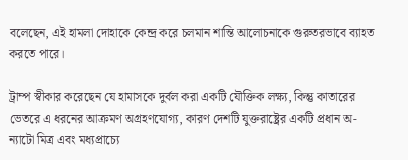বলেছেন, এই হামলা দোহাকে কেন্দ্র করে চলমান শান্তি আলোচনাকে গুরুতরভাবে ব্যাহত করতে পারে।

ট্রাম্প স্বীকার করেছেন যে হামাসকে দুর্বল করা একটি যৌক্তিক লক্ষ্য, কিন্তু কাতারের ভেতরে এ ধরনের আক্রমণ অগ্রহণযোগ্য, কারণ দেশটি যুক্তরাষ্ট্রের একটি প্রধান অ-ন্যাটো মিত্র এবং মধ্যপ্রাচ্যে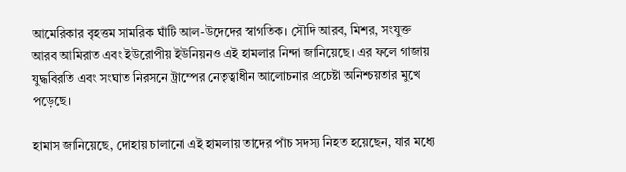আমেরিকার বৃহত্তম সামরিক ঘাঁটি আল-উদেদের স্বাগতিক। সৌদি আরব, মিশর, সংযুক্ত আরব আমিরাত এবং ইউরোপীয় ইউনিয়নও এই হামলার নিন্দা জানিয়েছে। এর ফলে গাজায় যুদ্ধবিরতি এবং সংঘাত নিরসনে ট্রাম্পের নেতৃত্বাধীন আলোচনার প্রচেষ্টা অনিশ্চয়তার মুখে পড়েছে।

হামাস জানিয়েছে, দোহায় চালানো এই হামলায় তাদের পাঁচ সদস্য নিহত হয়েছেন, যার মধ্যে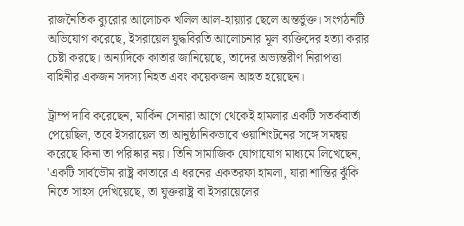রাজনৈতিক ব্যুরোর আলোচক খলিল আল-হায়্যার ছেলে অন্তর্ভুক্ত। সংগঠনটি অভিযোগ করেছে, ইসরায়েল যুদ্ধবিরতি আলোচনার মূল ব্যক্তিদের হত্যা করার চেষ্টা করছে। অন্যদিকে কাতার জানিয়েছে, তাদের অভ্যন্তরীণ নিরাপত্তা বাহিনীর একজন সদস্য নিহত এবং কয়েকজন আহত হয়েছেন।

ট্রাম্প দাবি করেছেন, মার্কিন সেনারা আগে থেকেই হামলার একটি সতর্কবার্তা পেয়েছিল, তবে ইসরায়েল তা আনুষ্ঠানিকভাবে ওয়াশিংটনের সঙ্গে সমন্বয় করেছে কিনা তা পরিষ্কার নয়। তিনি সামাজিক যোগাযোগ মাধ্যমে লিখেছেন, 'একটি সার্বভৌম রাষ্ট্র কাতারে এ ধরনের একতরফা হামলা, যারা শান্তির ঝুঁকি নিতে সাহস দেখিয়েছে, তা যুক্তরাষ্ট্র বা ইসরায়েলের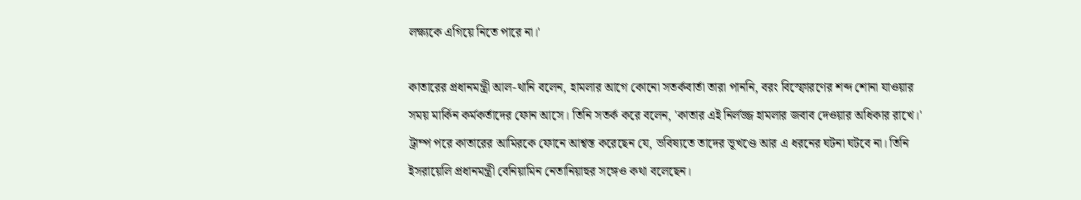লক্ষ্যকে এগিয়ে নিতে পারে না।'

কাতারের প্রধানমন্ত্রী আল-থানি বলেন, হামলার আগে কোনো সতর্কবার্তা তারা পাননি, বরং বিস্ফোরণের শব্দ শোনা যাওয়ার সময় মার্কিন কর্মকর্তাদের ফোন আসে। তিনি সতর্ক করে বলেন, 'কাতার এই নির্লজ্জ হামলার জবাব দেওয়ার অধিকার রাখে।' ট্রাম্প পরে কাতারের আমিরকে ফোনে আশ্বস্ত করেছেন যে, ভবিষ্যতে তাদের ভূখণ্ডে আর এ ধরনের ঘটনা ঘটবে না। তিনি ইসরায়েলি প্রধানমন্ত্রী বেনিয়ামিন নেতানিয়াহুর সঙ্গেও কথা বলেছেন।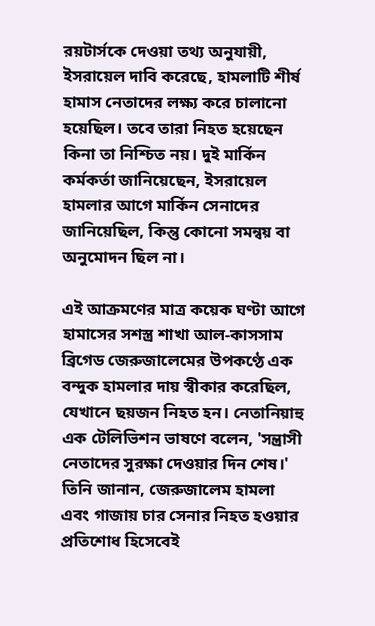রয়টার্সকে দেওয়া তথ্য অনুযায়ী, ইসরায়েল দাবি করেছে, হামলাটি শীর্ষ হামাস নেতাদের লক্ষ্য করে চালানো হয়েছিল। তবে তারা নিহত হয়েছেন কিনা তা নিশ্চিত নয়। দুই মার্কিন কর্মকর্তা জানিয়েছেন, ইসরায়েল হামলার আগে মার্কিন সেনাদের জানিয়েছিল, কিন্তু কোনো সমন্বয় বা অনুমোদন ছিল না।

এই আক্রমণের মাত্র কয়েক ঘণ্টা আগে হামাসের সশস্ত্র শাখা আল-কাসসাম ব্রিগেড জেরুজালেমের উপকণ্ঠে এক বন্দুক হামলার দায় স্বীকার করেছিল, যেখানে ছয়জন নিহত হন। নেতানিয়াহু এক টেলিভিশন ভাষণে বলেন, 'সন্ত্রাসী নেতাদের সুরক্ষা দেওয়ার দিন শেষ।' তিনি জানান, জেরুজালেম হামলা এবং গাজায় চার সেনার নিহত হওয়ার প্রতিশোধ হিসেবেই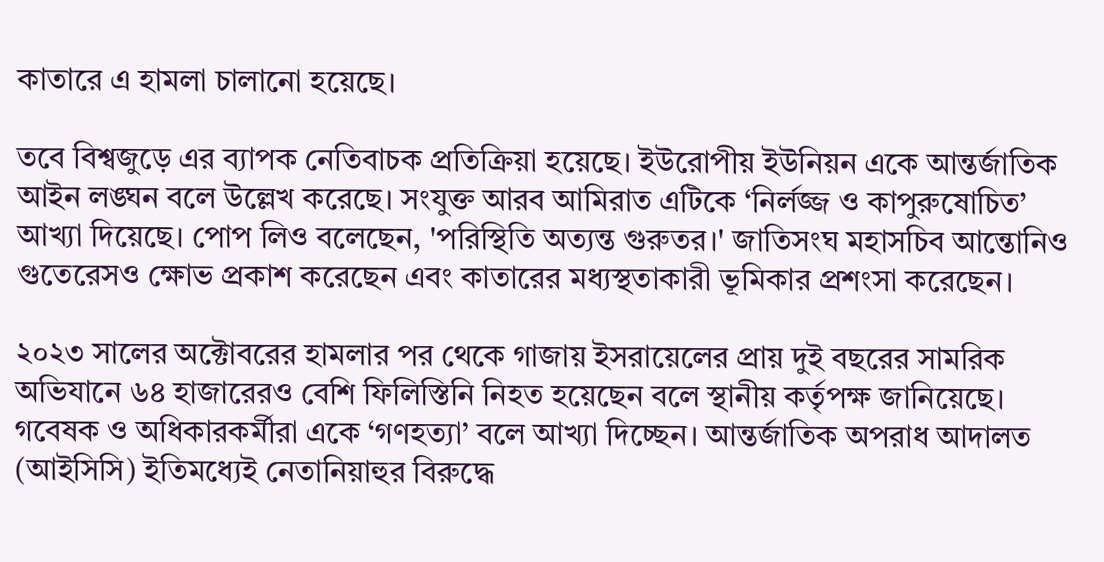কাতারে এ হামলা চালানো হয়েছে।

তবে বিশ্বজুড়ে এর ব্যাপক নেতিবাচক প্রতিক্রিয়া হয়েছে। ইউরোপীয় ইউনিয়ন একে আন্তর্জাতিক আইন লঙ্ঘন বলে উল্লেখ করেছে। সংযুক্ত আরব আমিরাত এটিকে ‘নির্লজ্জ ও কাপুরুষোচিত’ আখ্যা দিয়েছে। পোপ লিও বলেছেন, 'পরিস্থিতি অত্যন্ত গুরুতর।' জাতিসংঘ মহাসচিব আন্তোনিও গুতেরেসও ক্ষোভ প্রকাশ করেছেন এবং কাতারের মধ্যস্থতাকারী ভূমিকার প্রশংসা করেছেন।

২০২৩ সালের অক্টোবরের হামলার পর থেকে গাজায় ইসরায়েলের প্রায় দুই বছরের সামরিক অভিযানে ৬৪ হাজারেরও বেশি ফিলিস্তিনি নিহত হয়েছেন বলে স্থানীয় কর্তৃপক্ষ জানিয়েছে। গবেষক ও অধিকারকর্মীরা একে ‘গণহত্যা’ বলে আখ্যা দিচ্ছেন। আন্তর্জাতিক অপরাধ আদালত (আইসিসি) ইতিমধ্যেই নেতানিয়াহুর বিরুদ্ধে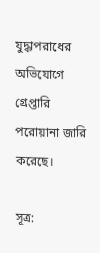যুদ্ধাপরাধের অভিযোগে গ্রেপ্তারি পরোয়ানা জারি করেছে।

সূত্র: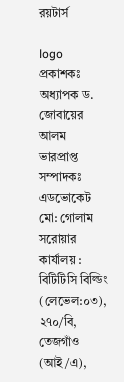রয়টার্স

logo
প্রকাশকঃ অধ্যাপক ড. জোবায়ের আলম
ভারপ্রাপ্ত সম্পাদকঃ এডভোকেট মো: গোলাম সরোয়ার
কার্যালয় : বিটিটিসি বিল্ডিং (লেভেল:০৩), ২৭০/বি, তেজগাঁও (আই/এ),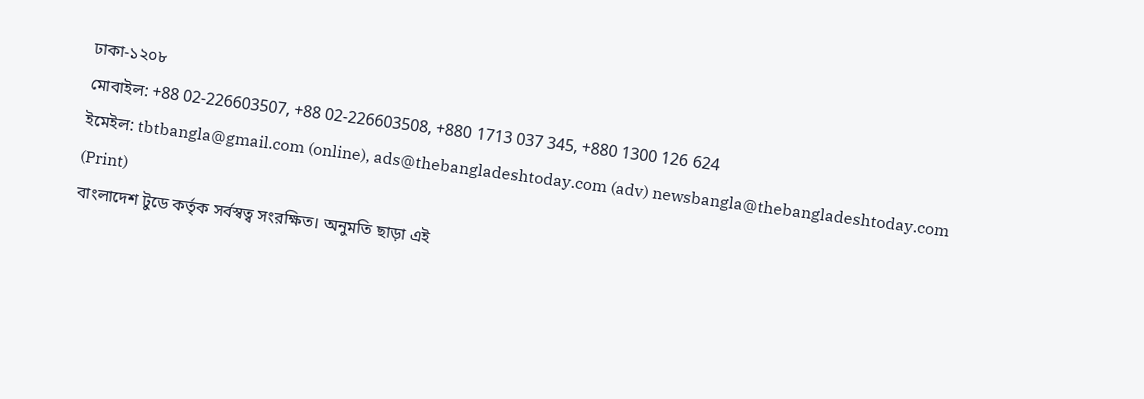ঢাকা-১২০৮
মোবাইল: +88 02-226603507, +88 02-226603508, +880 1713 037 345, +880 1300 126 624
ইমেইল: tbtbangla@gmail.com (online), ads@thebangladeshtoday.com (adv) newsbangla@thebangladeshtoday.com (Print)
বাংলাদেশ টুডে কর্তৃক সর্বস্বত্ব সংরক্ষিত। অনুমতি ছাড়া এই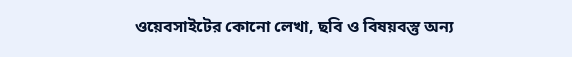ওয়েবসাইটের কোনো লেখা, ছবি ও বিষয়বস্তু অন্য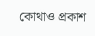কোথাও প্রকাশ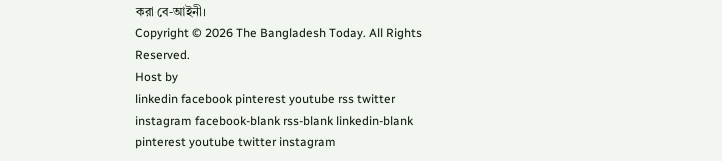করা বে-আইনী।
Copyright © 2026 The Bangladesh Today. All Rights Reserved.
Host by
linkedin facebook pinterest youtube rss twitter instagram facebook-blank rss-blank linkedin-blank pinterest youtube twitter instagram